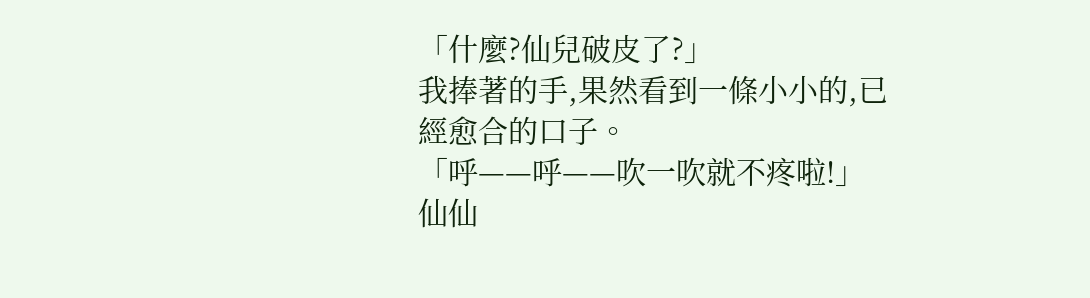「什麼?仙兒破皮了?」
我捧著的手,果然看到一條小小的,已經愈合的口子。
「呼——呼——吹一吹就不疼啦!」
仙仙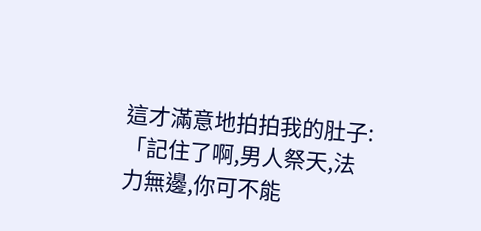這才滿意地拍拍我的肚子:「記住了啊,男人祭天,法力無邊,你可不能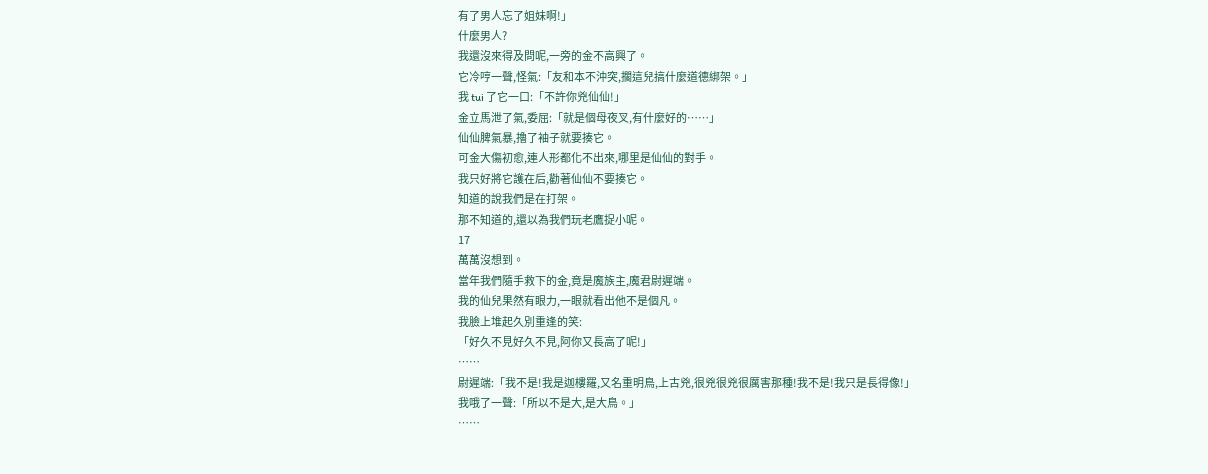有了男人忘了姐妹啊!」
什麼男人?
我還沒來得及問呢,一旁的金不高興了。
它冷哼一聲,怪氣:「友和本不沖突,擱這兒搞什麼道德綁架。」
我 tui 了它一口:「不許你兇仙仙!」
金立馬泄了氣,委屈:「就是個母夜叉,有什麼好的……」
仙仙脾氣暴,擼了袖子就要揍它。
可金大傷初愈,連人形都化不出來,哪里是仙仙的對手。
我只好將它護在后,勸著仙仙不要揍它。
知道的說我們是在打架。
那不知道的,還以為我們玩老鷹捉小呢。
17
萬萬沒想到。
當年我們隨手救下的金,竟是魔族主,魔君尉遲端。
我的仙兒果然有眼力,一眼就看出他不是個凡。
我臉上堆起久別重逢的笑:
「好久不見好久不見,阿你又長高了呢!」
……
尉遲端:「我不是!我是迦樓羅,又名重明鳥,上古兇,很兇很兇很厲害那種!我不是!我只是長得像!」
我哦了一聲:「所以不是大,是大鳥。」
……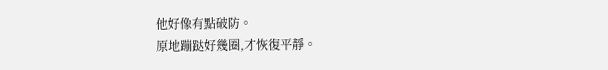他好像有點破防。
原地蹦跶好幾圈,才恢復平靜。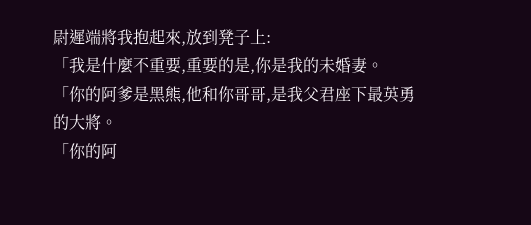尉遲端將我抱起來,放到凳子上:
「我是什麼不重要,重要的是,你是我的未婚妻。
「你的阿爹是黑熊,他和你哥哥,是我父君座下最英勇的大將。
「你的阿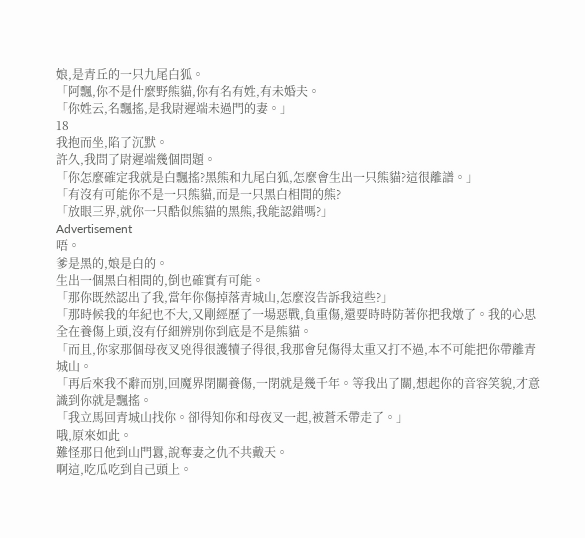娘,是青丘的一只九尾白狐。
「阿飄,你不是什麼野熊貓,你有名有姓,有未婚夫。
「你姓云,名飄搖,是我尉遲端未過門的妻。」
18
我抱而坐,陷了沉默。
許久,我問了尉遲端幾個問題。
「你怎麼確定我就是白飄搖?黑熊和九尾白狐,怎麼會生出一只熊貓?這很離譜。」
「有沒有可能你不是一只熊貓,而是一只黑白相間的熊?
「放眼三界,就你一只酷似熊貓的黑熊,我能認錯嗎?」
Advertisement
唔。
爹是黑的,娘是白的。
生出一個黑白相間的,倒也確實有可能。
「那你既然認出了我,當年你傷掉落青城山,怎麼沒告訴我這些?」
「那時候我的年紀也不大,又剛經歷了一場惡戰,負重傷,還要時時防著你把我燉了。我的心思全在養傷上頭,沒有仔細辨別你到底是不是熊貓。
「而且,你家那個母夜叉兇得很護犢子得很,我那會兒傷得太重又打不過,本不可能把你帶離青城山。
「再后來我不辭而別,回魔界閉關養傷,一閉就是幾千年。等我出了關,想起你的音容笑貌,才意識到你就是飄搖。
「我立馬回青城山找你。卻得知你和母夜叉一起,被蒼禾帶走了。」
哦,原來如此。
難怪那日他到山門囂,說奪妻之仇不共戴天。
啊這,吃瓜吃到自己頭上。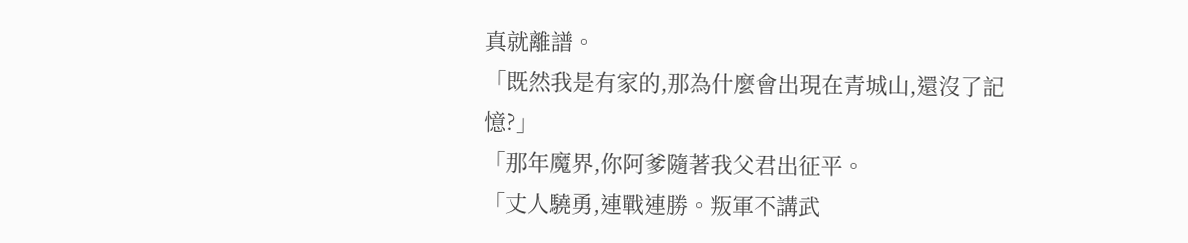真就離譜。
「既然我是有家的,那為什麼會出現在青城山,還沒了記憶?」
「那年魔界,你阿爹隨著我父君出征平。
「丈人驍勇,連戰連勝。叛軍不講武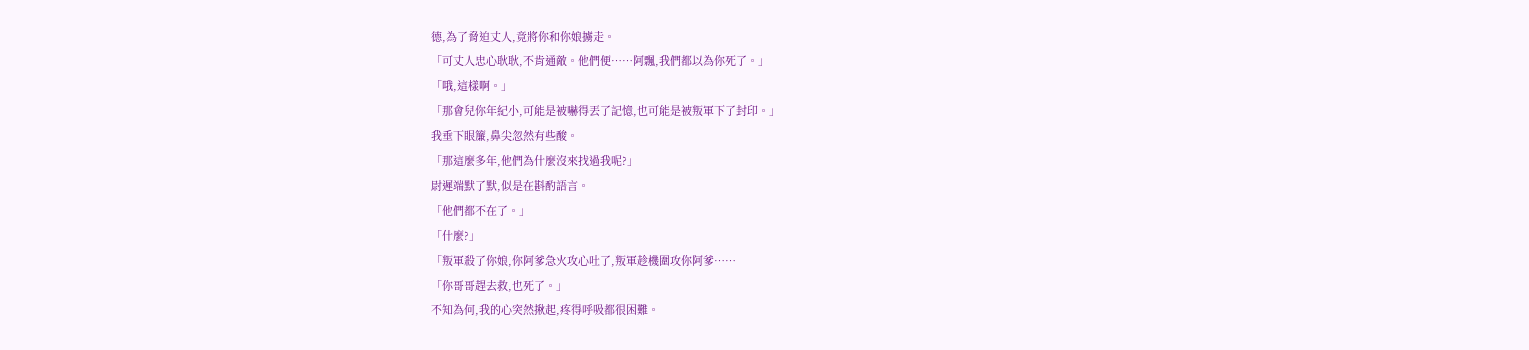德,為了脅迫丈人,竟將你和你娘擄走。
「可丈人忠心耿耿,不肯通敵。他們便……阿飄,我們都以為你死了。」
「哦,這樣啊。」
「那會兒你年紀小,可能是被嚇得丟了記憶,也可能是被叛軍下了封印。」
我垂下眼簾,鼻尖忽然有些酸。
「那這麼多年,他們為什麼沒來找過我呢?」
尉遲端默了默,似是在斟酌語言。
「他們都不在了。」
「什麼?」
「叛軍殺了你娘,你阿爹急火攻心吐了,叛軍趁機圍攻你阿爹……
「你哥哥趕去救,也死了。」
不知為何,我的心突然揪起,疼得呼吸都很困難。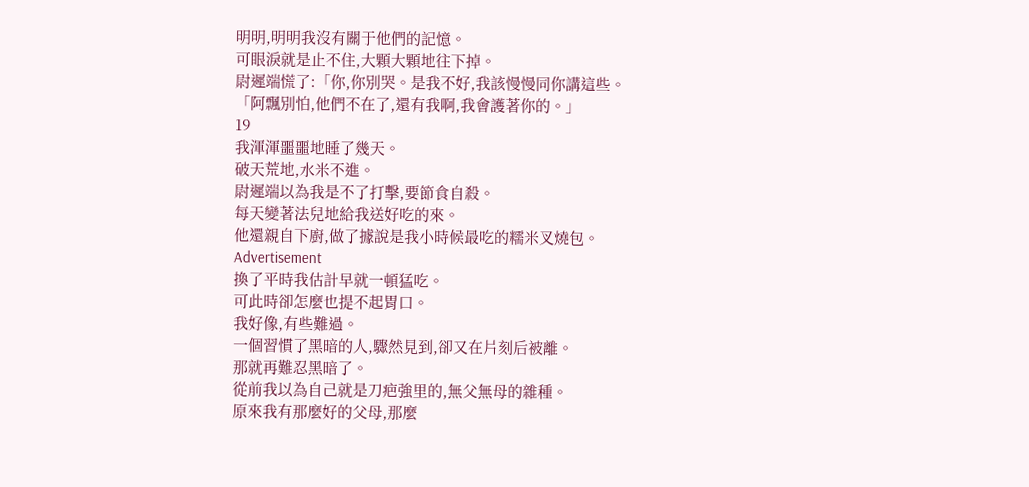明明,明明我沒有關于他們的記憶。
可眼淚就是止不住,大顆大顆地往下掉。
尉遲端慌了:「你,你別哭。是我不好,我該慢慢同你講這些。
「阿飄別怕,他們不在了,還有我啊,我會護著你的。」
19
我渾渾噩噩地睡了幾天。
破天荒地,水米不進。
尉遲端以為我是不了打擊,要節食自殺。
每天變著法兒地給我送好吃的來。
他還親自下廚,做了據說是我小時候最吃的糯米叉燒包。
Advertisement
換了平時我估計早就一頓猛吃。
可此時卻怎麼也提不起胃口。
我好像,有些難過。
一個習慣了黑暗的人,驟然見到,卻又在片刻后被離。
那就再難忍黑暗了。
從前我以為自己就是刀疤強里的,無父無母的雜種。
原來我有那麼好的父母,那麼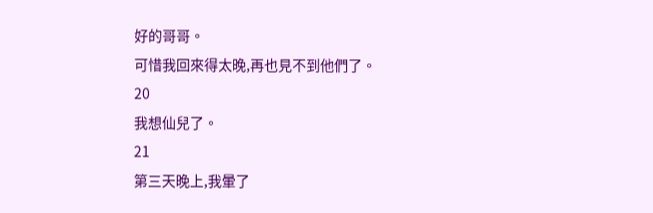好的哥哥。
可惜我回來得太晚,再也見不到他們了。
20
我想仙兒了。
21
第三天晚上,我暈了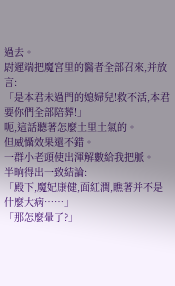過去。
尉遲端把魔宮里的醫者全部召來,并放言:
「是本君未過門的媳婦兒!救不活,本君要你們全部陪葬!」
呃,這話聽著怎麼土里土氣的。
但威懾效果還不錯。
一群小老頭使出渾解數給我把脈。
半晌得出一致結論:
「殿下,魔妃康健,面紅潤,瞧著并不是什麼大病……」
「那怎麼暈了?」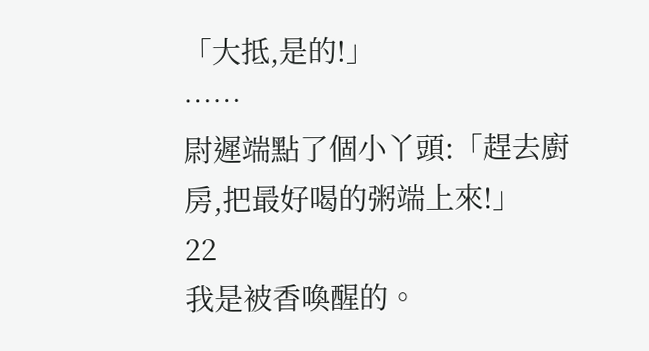「大抵,是的!」
……
尉遲端點了個小丫頭:「趕去廚房,把最好喝的粥端上來!」
22
我是被香喚醒的。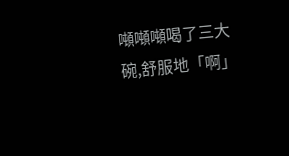噸噸噸喝了三大碗,舒服地「啊」